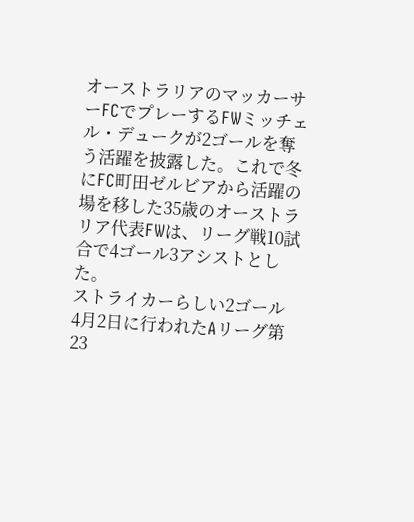オーストラリアのマッカーサーFCでプレーするFWミッチェル・デュークが2ゴールを奪う活躍を披露した。これで冬にFC町田ゼルビアから活躍の場を移した35歳のオーストラリア代表FWは、リーグ戦10試合で4ゴール3アシストとした。
ストライカーらしい2ゴール
4月2日に行われたAリーグ第23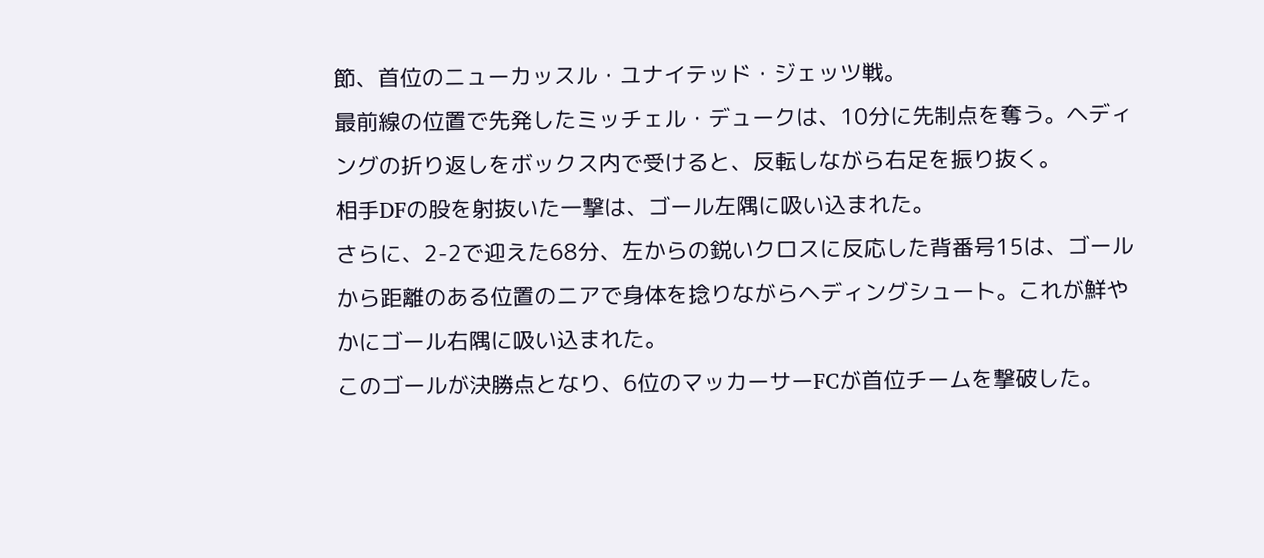節、首位のニューカッスル・ユナイテッド・ジェッツ戦。
最前線の位置で先発したミッチェル・デュークは、10分に先制点を奪う。ヘディングの折り返しをボックス内で受けると、反転しながら右足を振り抜く。
相手DFの股を射抜いた一撃は、ゴール左隅に吸い込まれた。
さらに、2-2で迎えた68分、左からの鋭いクロスに反応した背番号15は、ゴールから距離のある位置のニアで身体を捻りながらヘディングシュート。これが鮮やかにゴール右隅に吸い込まれた。
このゴールが決勝点となり、6位のマッカーサーFCが首位チームを撃破した。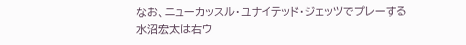なお、ニューカッスル・ユナイテッド・ジェッツでプレーする水沼宏太は右ウ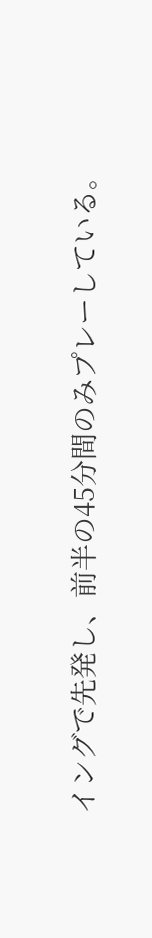イングで先発し、前半の45分間のみプレーしている。